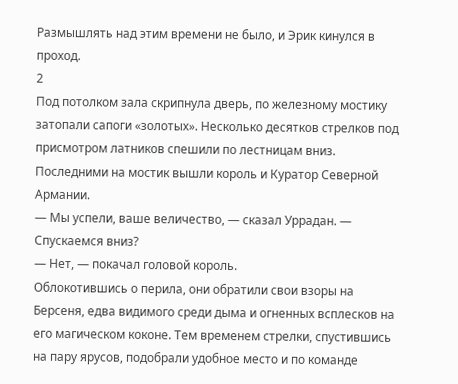Размышлять над этим времени не было, и Эрик кинулся в проход.
2
Под потолком зала скрипнула дверь, по железному мостику затопали сапоги «золотых». Несколько десятков стрелков под присмотром латников спешили по лестницам вниз. Последними на мостик вышли король и Куратор Северной Армании.
— Мы успели, ваше величество, — сказал Уррадан. — Спускаемся вниз?
— Нет, — покачал головой король.
Облокотившись о перила, они обратили свои взоры на Берсеня, едва видимого среди дыма и огненных всплесков на его магическом коконе. Тем временем стрелки, спустившись на пару ярусов, подобрали удобное место и по команде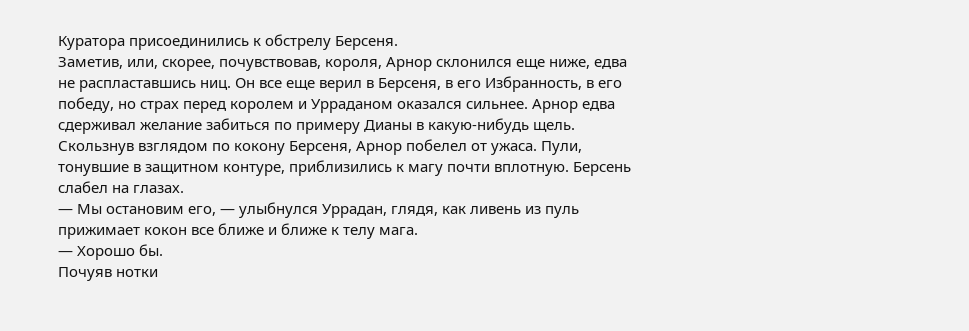Куратора присоединились к обстрелу Берсеня.
Заметив, или, скорее, почувствовав, короля, Арнор склонился еще ниже, едва не распластавшись ниц. Он все еще верил в Берсеня, в его Избранность, в его победу, но страх перед королем и Урраданом оказался сильнее. Арнор едва сдерживал желание забиться по примеру Дианы в какую-нибудь щель.
Скользнув взглядом по кокону Берсеня, Арнор побелел от ужаса. Пули, тонувшие в защитном контуре, приблизились к магу почти вплотную. Берсень слабел на глазах.
— Мы остановим его, — улыбнулся Уррадан, глядя, как ливень из пуль прижимает кокон все ближе и ближе к телу мага.
— Хорошо бы.
Почуяв нотки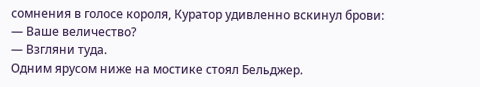сомнения в голосе короля, Куратор удивленно вскинул брови:
— Ваше величество?
— Взгляни туда.
Одним ярусом ниже на мостике стоял Бельджер.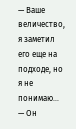— Ваше величество, я заметил его еще на подходе, но я не понимаю…
— Он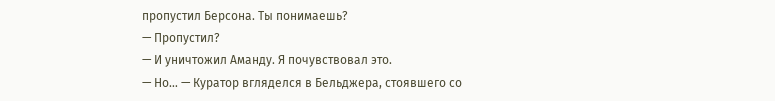пропустил Берсона. Ты понимаешь?
— Пропустил?
— И уничтожил Аманду. Я почувствовал это.
— Но… — Куратор вгляделся в Бельджера, стоявшего со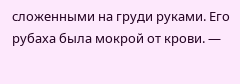сложенными на груди руками. Его рубаха была мокрой от крови. —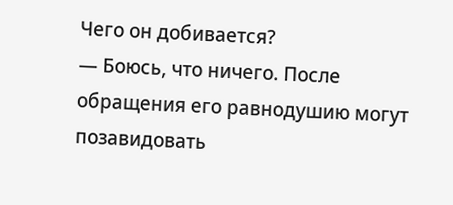Чего он добивается?
— Боюсь, что ничего. После обращения его равнодушию могут позавидовать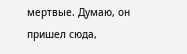мертвые. Думаю, он пришел сюда,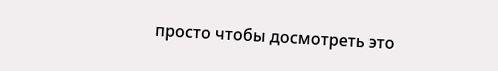просто чтобы досмотреть это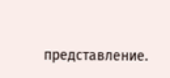представление.